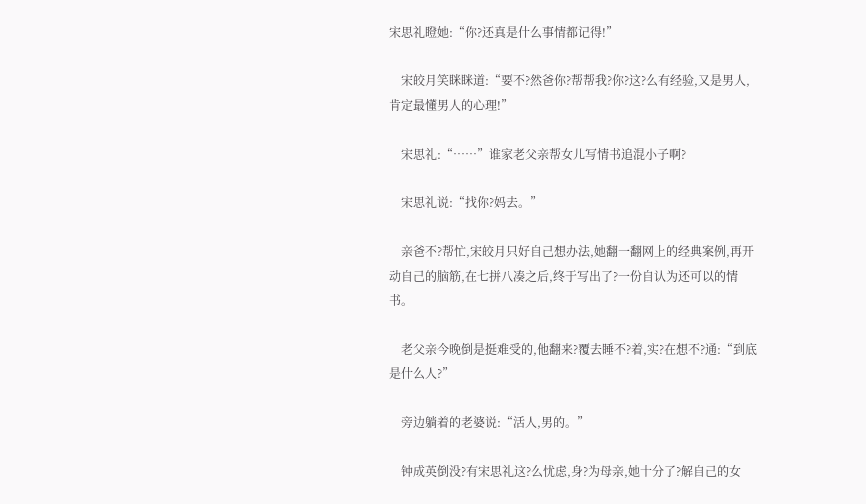宋思礼瞪她:“你?还真是什么事情都记得!”

    宋皎月笑眯眯道:“要不?然爸你?帮帮我?你?这?么有经验,又是男人,肯定最懂男人的心理!”

    宋思礼:“……”谁家老父亲帮女儿写情书追混小子啊?

    宋思礼说:“找你?妈去。”

    亲爸不?帮忙,宋皎月只好自己想办法,她翻一翻网上的经典案例,再开动自己的脑筋,在七拼八凑之后,终于写出了?一份自认为还可以的情书。

    老父亲今晚倒是挺难受的,他翻来?覆去睡不?着,实?在想不?通:“到底是什么人?”

    旁边躺着的老婆说:“活人,男的。”

    钟成英倒没?有宋思礼这?么忧虑,身?为母亲,她十分了?解自己的女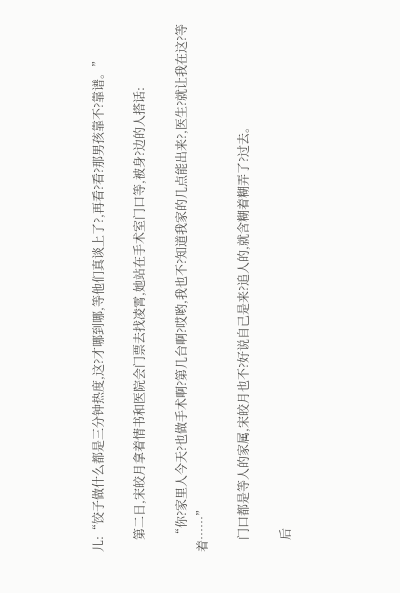儿:“饺子做什么都是三分钟热度,这?才哪到哪,等他们真谈上了?,再看?看?那男孩靠不?靠谱。”

    第二日,宋皎月拿着情书和医院会门票去找凌霄,她站在手术室门口等,被身?边的人搭话:

    “你?家里人今天?也做手术啊?第几台啊?哎哟,我也不?知道我家的几点能出来?,医生?就让我在这?等着……”

    门口都是等人的家属,宋皎月也不?好说自己是来?追人的,就含糊着糊弄了?过去。

    后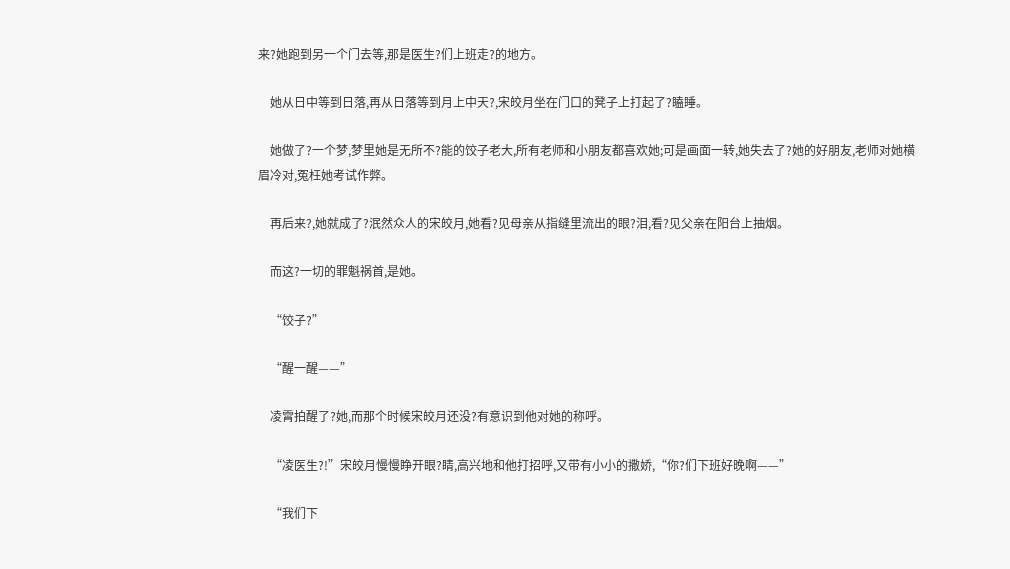来?她跑到另一个门去等,那是医生?们上班走?的地方。

    她从日中等到日落,再从日落等到月上中天?,宋皎月坐在门口的凳子上打起了?瞌睡。

    她做了?一个梦,梦里她是无所不?能的饺子老大,所有老师和小朋友都喜欢她;可是画面一转,她失去了?她的好朋友,老师对她横眉冷对,冤枉她考试作弊。

    再后来?,她就成了?泯然众人的宋皎月,她看?见母亲从指缝里流出的眼?泪,看?见父亲在阳台上抽烟。

    而这?一切的罪魁祸首,是她。

    “饺子?”

    “醒一醒——”

    凌霄拍醒了?她,而那个时候宋皎月还没?有意识到他对她的称呼。

    “凌医生?!”宋皎月慢慢睁开眼?睛,高兴地和他打招呼,又带有小小的撒娇,“你?们下班好晚啊——”

    “我们下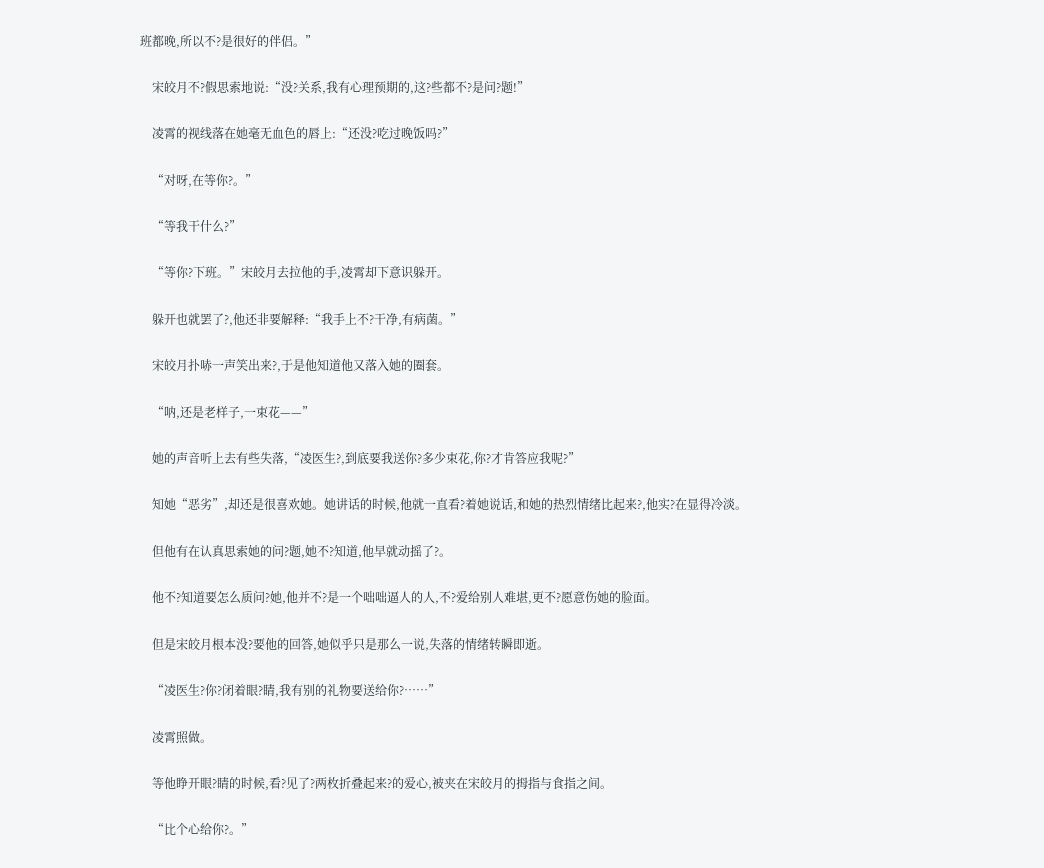班都晚,所以不?是很好的伴侣。”

    宋皎月不?假思索地说:“没?关系,我有心理预期的,这?些都不?是问?题!”

    凌霄的视线落在她毫无血色的唇上:“还没?吃过晚饭吗?”

    “对呀,在等你?。”

    “等我干什么?”

    “等你?下班。”宋皎月去拉他的手,凌霄却下意识躲开。

    躲开也就罢了?,他还非要解释:“我手上不?干净,有病菌。”

    宋皎月扑哧一声笑出来?,于是他知道他又落入她的圈套。

    “呐,还是老样子,一束花——”

    她的声音听上去有些失落,“凌医生?,到底要我送你?多少束花,你?才肯答应我呢?”

    知她“恶劣”,却还是很喜欢她。她讲话的时候,他就一直看?着她说话,和她的热烈情绪比起来?,他实?在显得冷淡。

    但他有在认真思索她的问?题,她不?知道,他早就动摇了?。

    他不?知道要怎么质问?她,他并不?是一个咄咄逼人的人,不?爱给别人难堪,更不?愿意伤她的脸面。

    但是宋皎月根本没?要他的回答,她似乎只是那么一说,失落的情绪转瞬即逝。

    “凌医生?你?闭着眼?睛,我有别的礼物要送给你?……”

    凌霄照做。

    等他睁开眼?睛的时候,看?见了?两枚折叠起来?的爱心,被夹在宋皎月的拇指与食指之间。

    “比个心给你?。”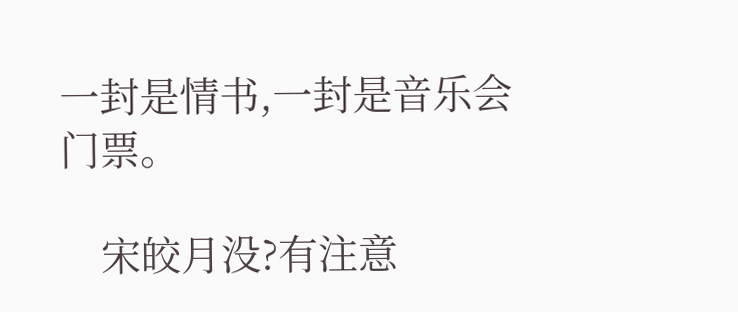一封是情书,一封是音乐会门票。

    宋皎月没?有注意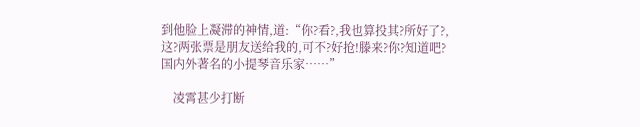到他脸上凝滞的神情,道:“你?看?,我也算投其?所好了?,这?两张票是朋友送给我的,可不?好抢!滕来?你?知道吧?国内外著名的小提琴音乐家……”

    凌霄甚少打断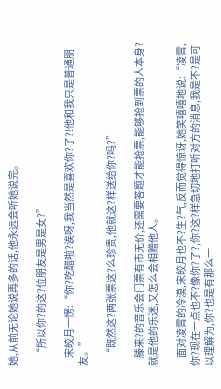她,从前无论她说再多的话,他永远会听她说完。

    “所以你?的这?位朋友是男是女?”

    宋皎月一愣:“你?吃醋啦?诶呀,我当然是喜欢你?了?!他和我只是普通朋友。”

    “既然这?两张票这?么珍贵,他就这?样送给你?吗?”

    滕来?的音乐会门票有市无价,还需要答题才能抢票,能够抢到票的人本身?就是他的乐迷,又怎么会相赠他人。

    面对凌霄的冷漠,宋皎月也不?生?气,反而觉得惊讶,她笑嘻嘻地说:“凌霄,你?现在一点也不?像你?了?,你?这?样急切地打听对方的消息,我是不?是可以理解为,你?也是有那么一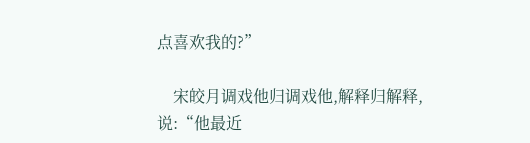点喜欢我的?”

    宋皎月调戏他归调戏他,解释归解释,说:“他最近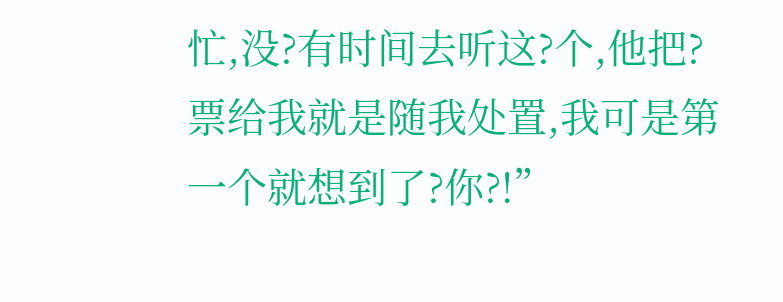忙,没?有时间去听这?个,他把?票给我就是随我处置,我可是第一个就想到了?你?!”